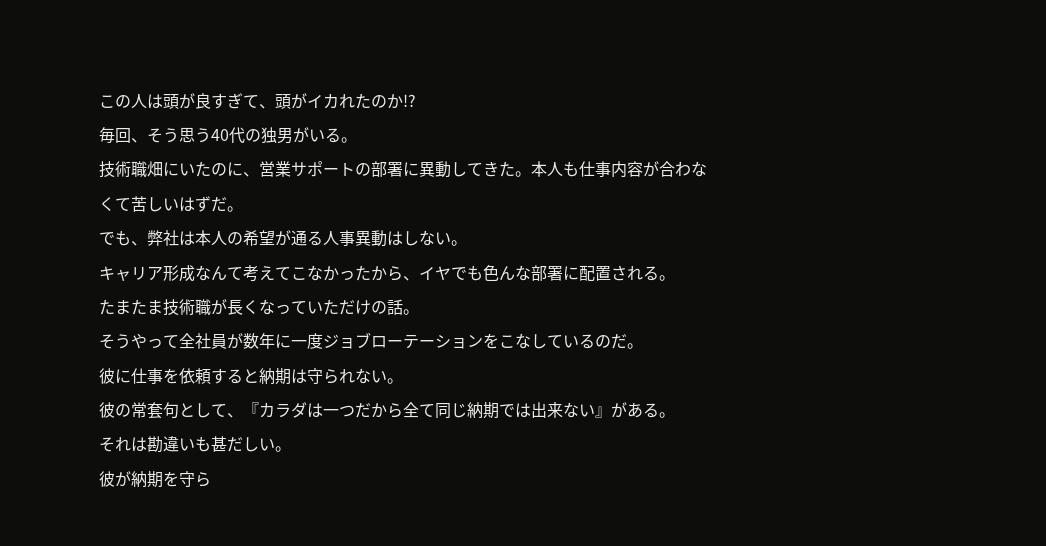この人は頭が良すぎて、頭がイカれたのか!?
毎回、そう思う40代の独男がいる。
技術職畑にいたのに、営業サポートの部署に異動してきた。本人も仕事内容が合わなくて苦しいはずだ。
でも、弊社は本人の希望が通る人事異動はしない。
キャリア形成なんて考えてこなかったから、イヤでも色んな部署に配置される。
たまたま技術職が長くなっていただけの話。
そうやって全社員が数年に一度ジョブローテーションをこなしているのだ。
彼に仕事を依頼すると納期は守られない。
彼の常套句として、『カラダは一つだから全て同じ納期では出来ない』がある。
それは勘違いも甚だしい。
彼が納期を守ら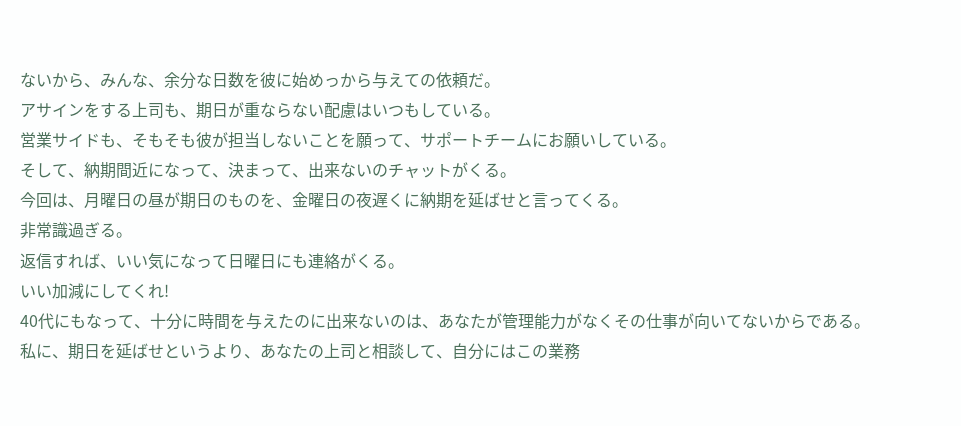ないから、みんな、余分な日数を彼に始めっから与えての依頼だ。
アサインをする上司も、期日が重ならない配慮はいつもしている。
営業サイドも、そもそも彼が担当しないことを願って、サポートチームにお願いしている。
そして、納期間近になって、決まって、出来ないのチャットがくる。
今回は、月曜日の昼が期日のものを、金曜日の夜遅くに納期を延ばせと言ってくる。
非常識過ぎる。
返信すれば、いい気になって日曜日にも連絡がくる。
いい加減にしてくれ!
40代にもなって、十分に時間を与えたのに出来ないのは、あなたが管理能力がなくその仕事が向いてないからである。
私に、期日を延ばせというより、あなたの上司と相談して、自分にはこの業務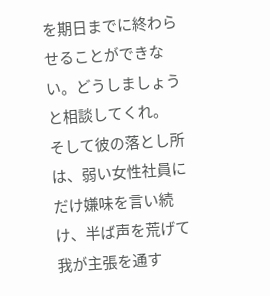を期日までに終わらせることができない。どうしましょうと相談してくれ。
そして彼の落とし所は、弱い女性社員にだけ嫌味を言い続け、半ば声を荒げて我が主張を通す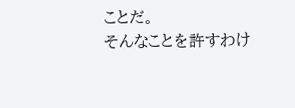ことだ。
そんなことを許すわけ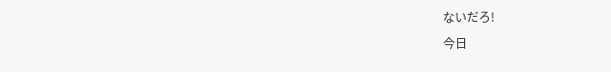ないだろ!
今日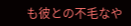も彼との不毛なや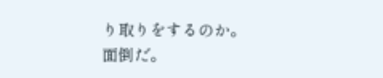り取りをするのか。
面倒だ。